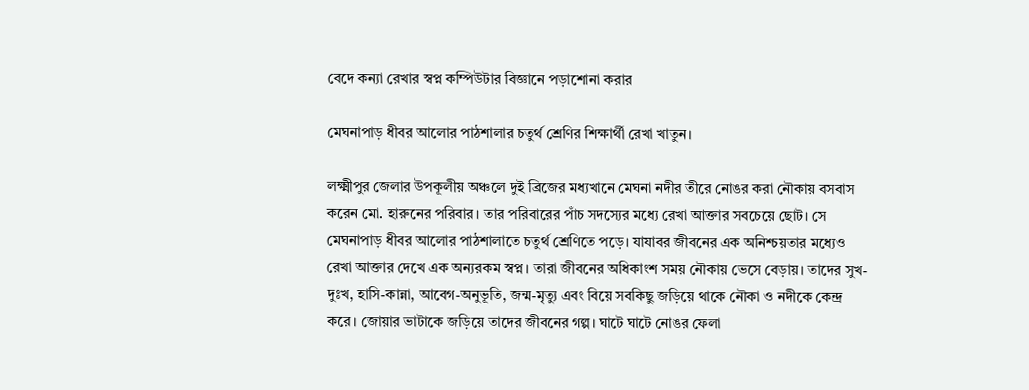বেদে কন্যা রেখার স্বপ্ন কম্পিউটার বিজ্ঞানে পড়াশোনা করার

মেঘনাপাড় ধীবর আলোর পাঠশালার চতুর্থ শ্রেণির শিক্ষার্থী রেখা খাতুন।

লক্ষ্মীপুর জেলার উপকূলীয় অঞ্চলে দুই ব্রিজের মধ্যখানে মেঘনা নদীর তীরে নোঙর করা নৌকায় বসবাস করেন মো. হারুনের পরিবার। তার পরিবারের পাঁচ সদস্যের মধ্যে রেখা আক্তার সবচেয়ে ছোট। সে মেঘনাপাড় ধীবর আলোর পাঠশালাতে চতুর্থ শ্রেণিতে পড়ে। যাযাবর জীবনের এক অনিশ্চয়তার মধ্যেও রেখা আক্তার দেখে এক অন্যরকম স্বপ্ন। তারা জীবনের অধিকাংশ সময় নৌকায় ভেসে বেড়ায়। তাদের সুখ-দুঃখ, হাসি-কান্না, আবেগ-অনুভূতি, জন্ম-মৃত্যু এবং বিয়ে সবকিছু জড়িয়ে থাকে নৌকা ও নদীকে কেন্দ্র করে। জোয়ার ভাটাকে জড়িয়ে তাদের জীবনের গল্প। ঘাটে ঘাটে নোঙর ফেলা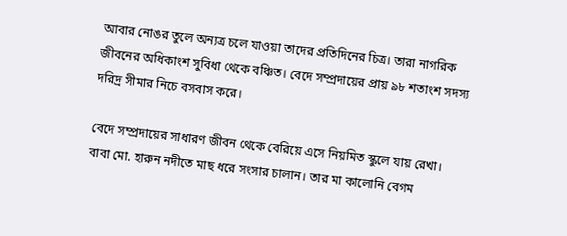আবার নোঙর তুলে অন্যত্র চলে যাওয়া তাদের প্রতিদিনের চিত্র। তারা নাগরিক জীবনের অধিকাংশ সুবিধা থেকে বঞ্চিত। বেদে সম্প্রদায়ের প্রায় ৯৮ শতাংশ সদস্য দরিদ্র সীমার নিচে বসবাস করে।

বেদে সম্প্রদায়ের সাধারণ জীবন থেকে বেরিয়ে এসে নিয়মিত স্কুলে যায় রেখা। বাবা মো. হারুন নদীতে মাছ ধরে সংসার চালান। তার মা কালোনি বেগম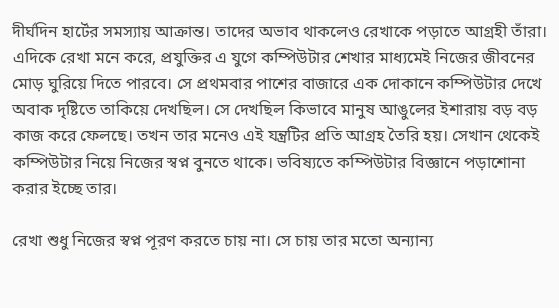দীর্ঘদিন হার্টের সমস্যায় আক্রান্ত। তাদের অভাব থাকলেও রেখাকে পড়াতে আগ্রহী তাঁরা। এদিকে রেখা মনে করে, প্রযুক্তির এ যুগে কম্পিউটার শেখার মাধ্যমেই নিজের জীবনের মোড় ঘুরিয়ে দিতে পারবে। সে প্রথমবার পাশের বাজারে এক দোকানে কম্পিউটার দেখে অবাক দৃষ্টিতে তাকিয়ে দেখছিল। সে দেখছিল কিভাবে মানুষ আঙুলের ইশারায় বড় বড় কাজ করে ফেলছে। তখন তার মনেও এই যন্ত্রটির প্রতি আগ্রহ তৈরি হয়। সেখান থেকেই কম্পিউটার নিয়ে নিজের স্বপ্ন বুনতে থাকে। ভবিষ্যতে কম্পিউটার বিজ্ঞানে পড়াশোনা করার ইচ্ছে তার।

রেখা শুধু নিজের স্বপ্ন পূরণ করতে চায় না। সে চায় তার মতো অন্যান্য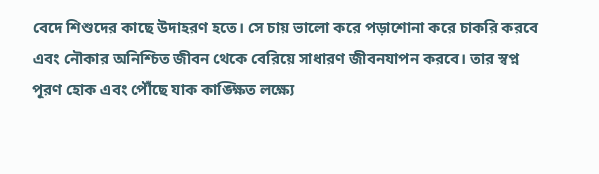বেদে শিশুদের কাছে উদাহরণ হতে। সে চায় ভালো করে পড়াশোনা করে চাকরি করবে এবং নৌকার অনিশ্চিত জীবন থেকে বেরিয়ে সাধারণ জীবনযাপন করবে। তার স্বপ্ন পূরণ হোক এবং পৌঁছে যাক কাঙ্ক্ষিত লক্ষ্যে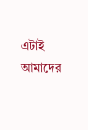এটাই আমাদের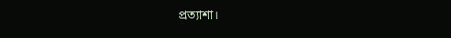প্রত্যাশা।